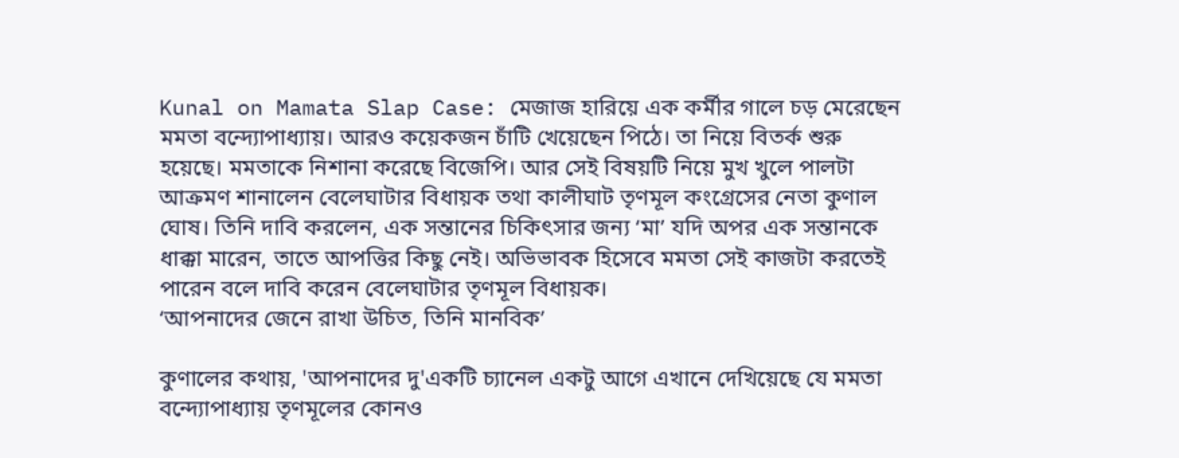Kunal on Mamata Slap Case: মেজাজ হারিয়ে এক কর্মীর গালে চড় মেরেছেন মমতা বন্দ্যোপাধ্যায়। আরও কয়েকজন চাঁটি খেয়েছেন পিঠে। তা নিয়ে বিতর্ক শুরু হয়েছে। মমতাকে নিশানা করেছে বিজেপি। আর সেই বিষয়টি নিয়ে মুখ খুলে পালটা আক্রমণ শানালেন বেলেঘাটার বিধায়ক তথা কালীঘাট তৃণমূল কংগ্রেসের নেতা কুণাল ঘোষ। তিনি দাবি করলেন, এক সন্তানের চিকিৎসার জন্য ‘মা’ যদি অপর এক সন্তানকে ধাক্কা মারেন, তাতে আপত্তির কিছু নেই। অভিভাবক হিসেবে মমতা সেই কাজটা করতেই পারেন বলে দাবি করেন বেলেঘাটার তৃণমূল বিধায়ক।
‘আপনাদের জেনে রাখা উচিত, তিনি মানবিক’

কুণালের কথায়, 'আপনাদের দু'একটি চ্যানেল একটু আগে এখানে দেখিয়েছে যে মমতা বন্দ্যোপাধ্যায় তৃণমূলের কোনও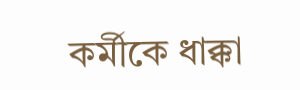কর্মীকে ধাক্কা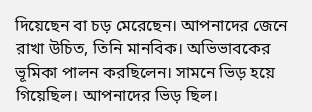দিয়েছেন বা চড় মেরেছেন। আপনাদের জেনে রাখা উচিত, তিনি মানবিক। অভিভাবকের ভূমিকা পালন করছিলেন। সামনে ভিড় হয়ে গিয়েছিল। আপনাদের ভিড় ছিল।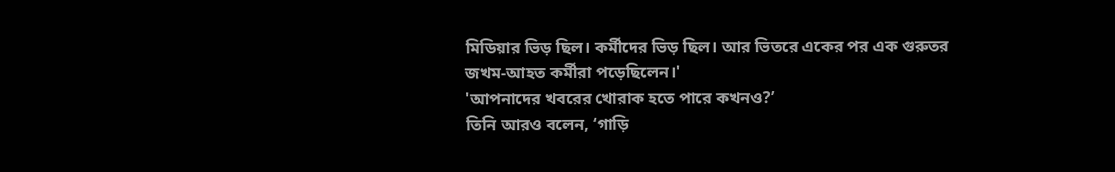মিডিয়ার ভিড় ছিল। কর্মীদের ভিড় ছিল। আর ভিতরে একের পর এক গুরুতর জখম-আহত কর্মীরা পড়েছিলেন।'
'আপনাদের খবরের খোরাক হতে পারে কখনও?’
তিনি আরও বলেন, ‘গাড়ি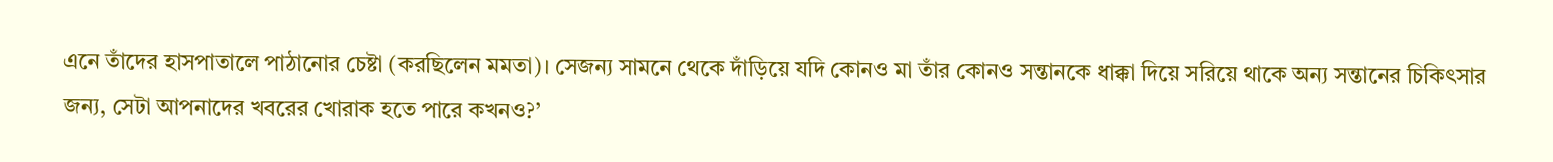এনে তাঁদের হাসপাতালে পাঠানোর চেষ্টা (করছিলেন মমতা)। সেজন্য সামনে থেকে দাঁড়িয়ে যদি কোনও মা তাঁর কোনও সন্তানকে ধাক্কা দিয়ে সরিয়ে থাকে অন্য সন্তানের চিকিৎসার জন্য, সেটা আপনাদের খবরের খোরাক হতে পারে কখনও?’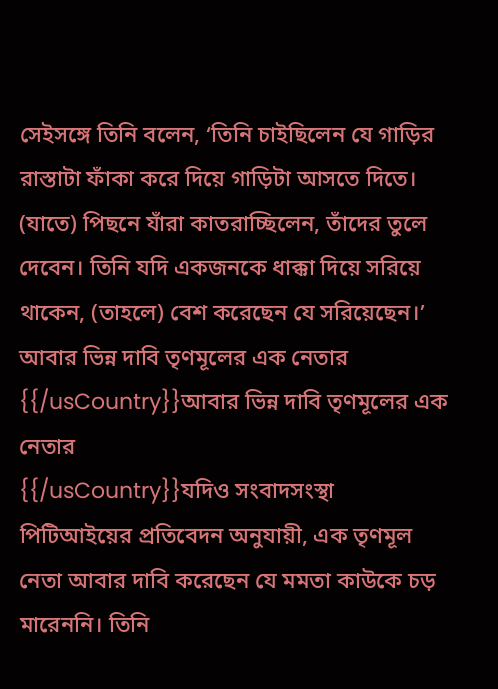সেইসঙ্গে তিনি বলেন, ‘তিনি চাইছিলেন যে গাড়ির রাস্তাটা ফাঁকা করে দিয়ে গাড়িটা আসতে দিতে। (যাতে) পিছনে যাঁরা কাতরাচ্ছিলেন, তাঁদের তুলে দেবেন। তিনি যদি একজনকে ধাক্কা দিয়ে সরিয়ে থাকেন, (তাহলে) বেশ করেছেন যে সরিয়েছেন।’
আবার ভিন্ন দাবি তৃণমূলের এক নেতার
{{/usCountry}}আবার ভিন্ন দাবি তৃণমূলের এক নেতার
{{/usCountry}}যদিও সংবাদসংস্থা পিটিআইয়ের প্রতিবেদন অনুযায়ী, এক তৃণমূল নেতা আবার দাবি করেছেন যে মমতা কাউকে চড় মারেননি। তিনি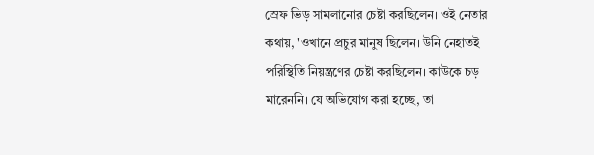স্রেফ ভিড় সামলানোর চেষ্টা করছিলেন। ওই নেতার কথায়, 'ওখানে প্রচুর মানুষ ছিলেন। উনি নেহাতই পরিস্থিতি নিয়ন্ত্রণের চেষ্টা করছিলেন। কাউকে চড় মারেননি। যে অভিযোগ করা হচ্ছে, তা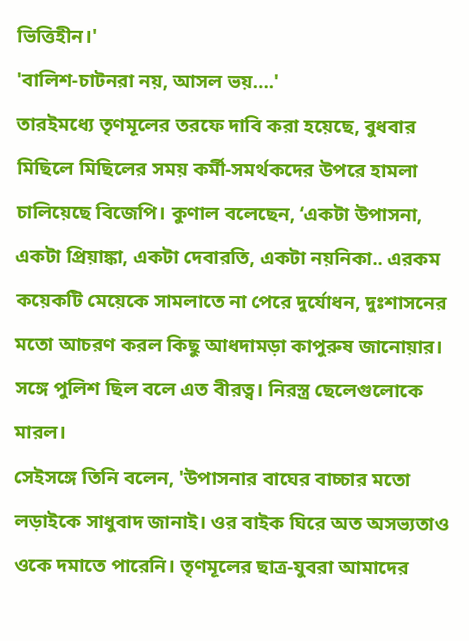ভিত্তিহীন।'
'বালিশ-চাটনরা নয়, আসল ভয়….'
তারইমধ্যে তৃণমূলের তরফে দাবি করা হয়েছে, বুধবার মিছিলে মিছিলের সময় কর্মী-সমর্থকদের উপরে হামলা চালিয়েছে বিজেপি। কুণাল বলেছেন, ‘একটা উপাসনা, একটা প্রিয়াঙ্কা, একটা দেবারতি, একটা নয়নিকা.. এরকম কয়েকটি মেয়েকে সামলাতে না পেরে দুর্যোধন, দুঃশাসনের মতো আচরণ করল কিছু আধদামড়া কাপুরুষ জানোয়ার। সঙ্গে পুলিশ ছিল বলে এত বীরত্ব। নিরস্ত্র ছেলেগুলোকে মারল।
সেইসঙ্গে তিনি বলেন, 'উপাসনার বাঘের বাচ্চার মতো লড়াইকে সাধুবাদ জানাই। ওর বাইক ঘিরে অত অসভ্যতাও ওকে দমাতে পারেনি। তৃণমূলের ছাত্র-যুবরা আমাদের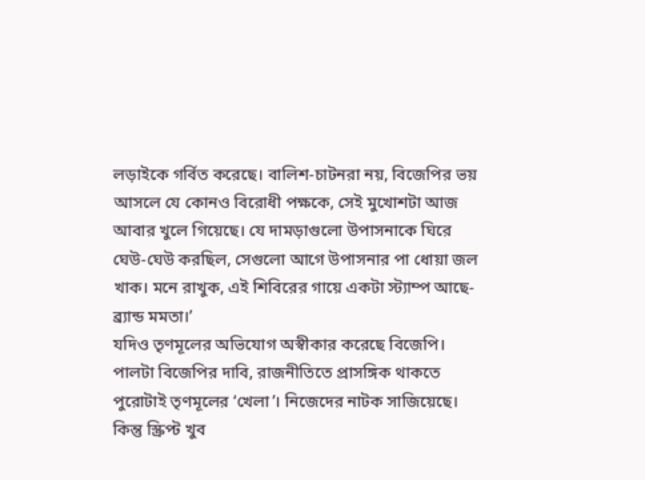লড়াইকে গর্বিত করেছে। বালিশ-চাটনরা নয়, বিজেপির ভয় আসলে যে কোনও বিরোধী পক্ষকে, সেই মুখোশটা আজ আবার খুলে গিয়েছে। যে দামড়াগুলো উপাসনাকে ঘিরে ঘেউ-ঘেউ করছিল, সেগুলো আগে উপাসনার পা ধোয়া জল খাক। মনে রাখুক, এই শিবিরের গায়ে একটা স্ট্যাম্প আছে- ব্র্যান্ড মমতা।’
যদিও তৃণমূলের অভিযোগ অস্বীকার করেছে বিজেপি। পালটা বিজেপির দাবি, রাজনীতিতে প্রাসঙ্গিক থাকতে পুরোটাই তৃণমূলের ‘খেলা’। নিজেদের নাটক সাজিয়েছে। কিন্তু স্ক্রিপ্ট খুব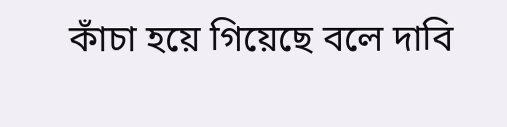কাঁচা হয়ে গিয়েছে বলে দাবি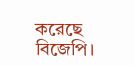করেছে বিজেপি।